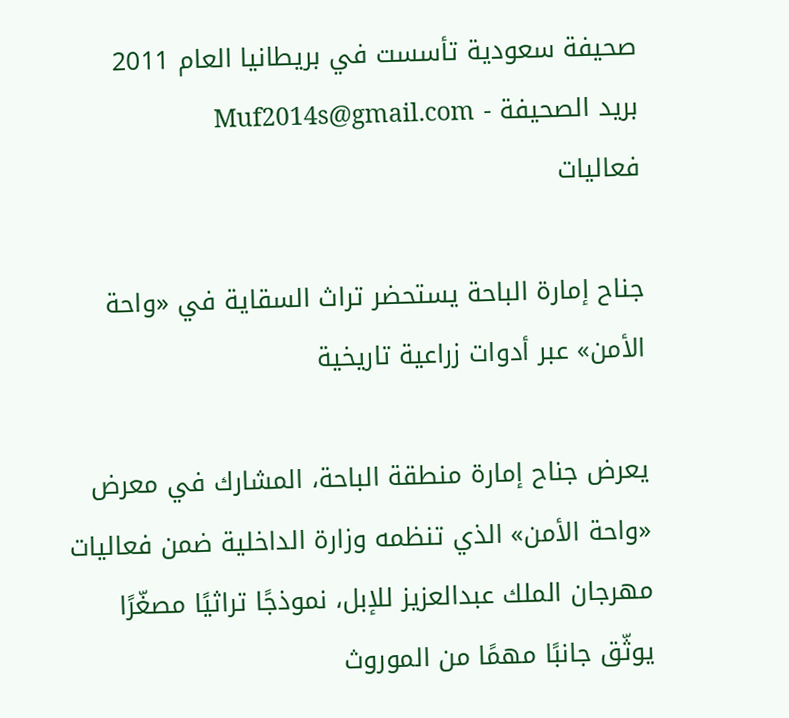صحيفة سعودية تأسست في بريطانيا العام 2011
بريد الصحيفة - Muf2014s@gmail.com
فعاليات

جناح إمارة الباحة يستحضر تراث السقاية في «واحة الأمن» عبر أدوات زراعية تاريخية

يعرض جناح إمارة منطقة الباحة، المشارك في معرض «واحة الأمن» الذي تنظمه وزارة الداخلية ضمن فعاليات مهرجان الملك عبدالعزيز للإبل، نموذجًا تراثيًا مصغّرًا يوثّق جانبًا مهمًا من الموروث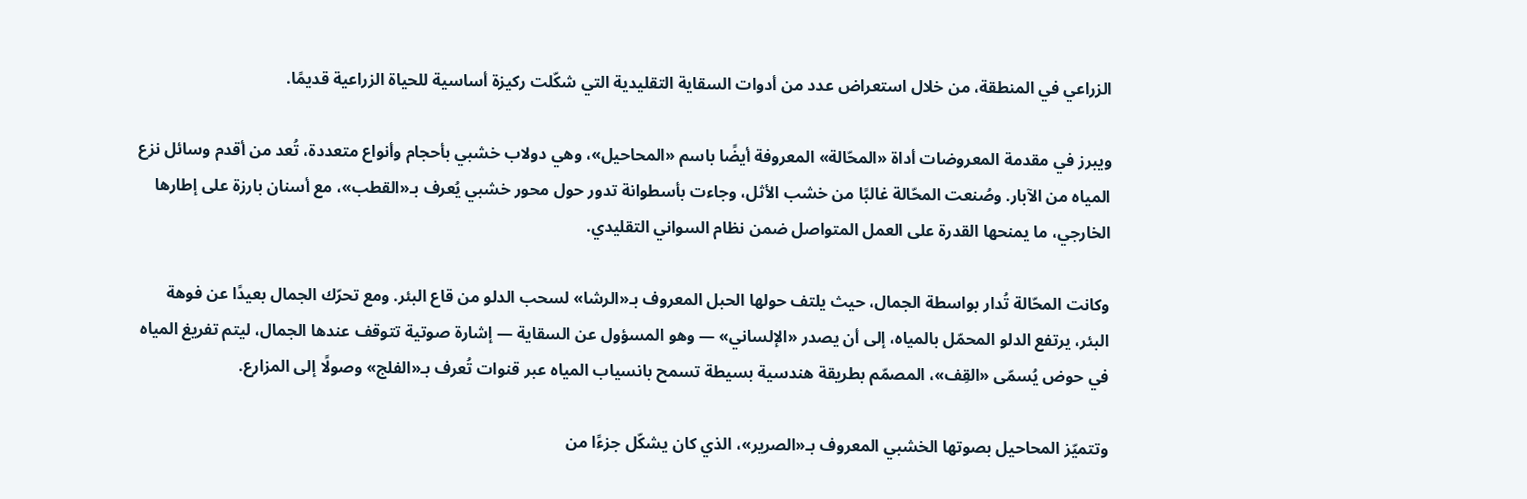الزراعي في المنطقة، من خلال استعراض عدد من أدوات السقاية التقليدية التي شكّلت ركيزة أساسية للحياة الزراعية قديمًا.

ويبرز في مقدمة المعروضات أداة «المحّالة» المعروفة أيضًا باسم «المحاحيل»، وهي دولاب خشبي بأحجام وأنواع متعددة، تُعد من أقدم وسائل نزع المياه من الآبار. وصُنعت المحّالة غالبًا من خشب الأثل، وجاءت بأسطوانة تدور حول محور خشبي يُعرف بـ«القطب»، مع أسنان بارزة على إطارها الخارجي، ما يمنحها القدرة على العمل المتواصل ضمن نظام السواني التقليدي.

وكانت المحّالة تُدار بواسطة الجمال، حيث يلتف حولها الحبل المعروف بـ«الرشا» لسحب الدلو من قاع البئر. ومع تحرّك الجمال بعيدًا عن فوهة البئر، يرتفع الدلو المحمّل بالمياه، إلى أن يصدر «الإلساني» — وهو المسؤول عن السقاية — إشارة صوتية تتوقف عندها الجمال، ليتم تفريغ المياه في حوض يُسمّى «القِف»، المصمّم بطريقة هندسية بسيطة تسمح بانسياب المياه عبر قنوات تُعرف بـ«الفلج» وصولًا إلى المزارع.

وتتميّز المحاحيل بصوتها الخشبي المعروف بـ«الصرير»، الذي كان يشكّل جزءًا من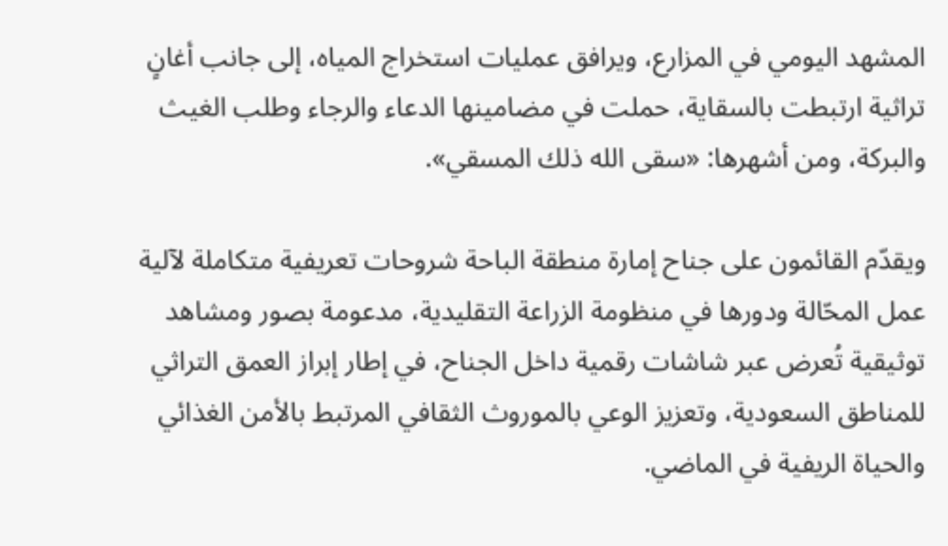المشهد اليومي في المزارع، ويرافق عمليات استخراج المياه، إلى جانب أغانٍ تراثية ارتبطت بالسقاية، حملت في مضامينها الدعاء والرجاء وطلب الغيث والبركة، ومن أشهرها: «سقى الله ذلك المسقي».

ويقدّم القائمون على جناح إمارة منطقة الباحة شروحات تعريفية متكاملة لآلية عمل المحّالة ودورها في منظومة الزراعة التقليدية، مدعومة بصور ومشاهد توثيقية تُعرض عبر شاشات رقمية داخل الجناح، في إطار إبراز العمق التراثي للمناطق السعودية، وتعزيز الوعي بالموروث الثقافي المرتبط بالأمن الغذائي والحياة الريفية في الماضي.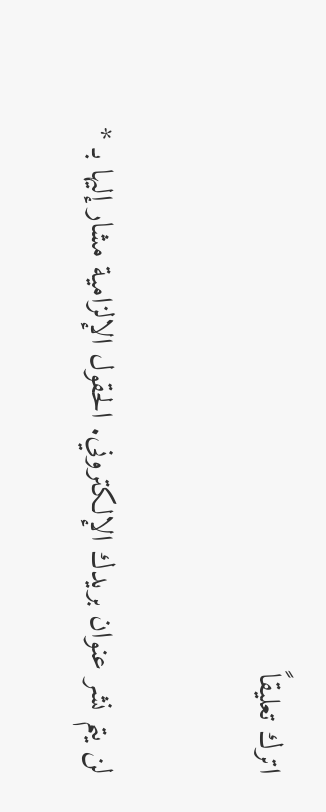اترك تعليقاً

لن يتم نشر عنوان بريدك الإلكتروني. الحقول الإلزامية مشار إليها بـ *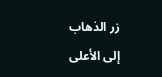زر الذهاب إلى الأعلى